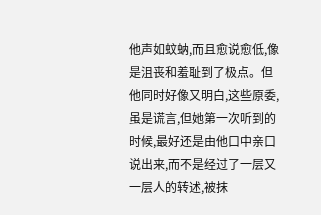他声如蚊蚋,而且愈说愈低,像是沮丧和羞耻到了极点。但他同时好像又明白,这些原委,虽是谎言,但她第一次听到的时候,最好还是由他口中亲口说出来,而不是经过了一层又一层人的转述,被抹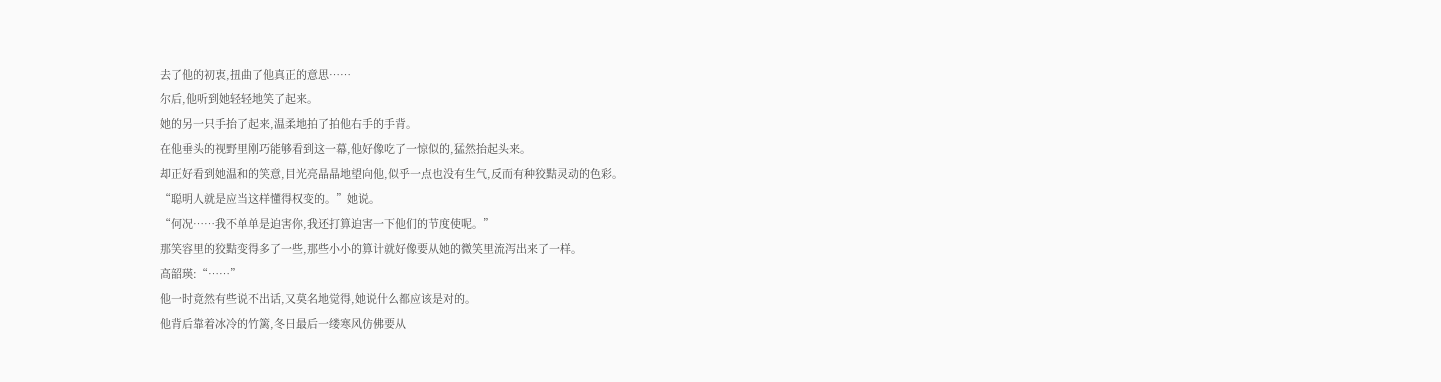去了他的初衷,扭曲了他真正的意思……
尔后,他听到她轻轻地笑了起来。
她的另一只手抬了起来,温柔地拍了拍他右手的手背。
在他垂头的视野里刚巧能够看到这一幕,他好像吃了一惊似的,猛然抬起头来。
却正好看到她温和的笑意,目光亮晶晶地望向他,似乎一点也没有生气,反而有种狡黠灵动的色彩。
“聪明人就是应当这样懂得权变的。”她说。
“何况……我不单单是迫害你,我还打算迫害一下他们的节度使呢。”
那笑容里的狡黠变得多了一些,那些小小的算计就好像要从她的微笑里流泻出来了一样。
高韶瑛:“……”
他一时竟然有些说不出话,又莫名地觉得,她说什么都应该是对的。
他背后靠着冰冷的竹篱,冬日最后一缕寒风仿佛要从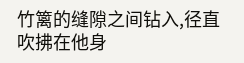竹篱的缝隙之间钻入,径直吹拂在他身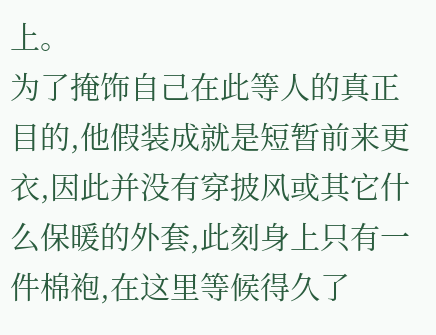上。
为了掩饰自己在此等人的真正目的,他假装成就是短暂前来更衣,因此并没有穿披风或其它什么保暖的外套,此刻身上只有一件棉袍,在这里等候得久了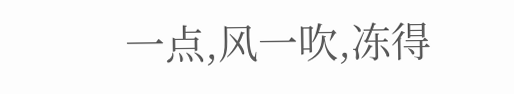一点,风一吹,冻得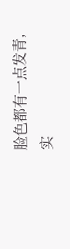脸色都有一点发青,实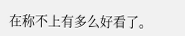在称不上有多么好看了。